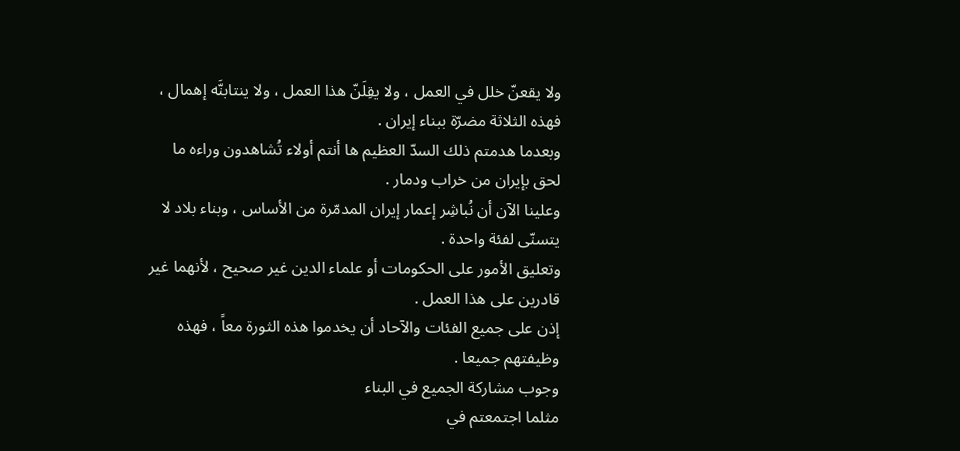ولا يقعنّ خلل في العمل ، ولا يقِلَنّ هذا العمل ، ولا ينتابنَّه إهمال ، فهذه الثلاثة مضرّة ببناء إيران .
وبعدما هدمتم ذلك السدّ العظيم ها أنتم أولاء تُشاهدون وراءه ما لحق بإيران من خراب ودمار .
وعلينا الآن أن نُباشِر إعمار إيران المدمّرة من الأساس ، وبناء بلاد لا يتسنّى لفئة واحدة .
وتعليق الأمور على الحكومات أو علماء الدين غير صحيح ، لأنهما غير قادرين على هذا العمل .
إذن على جميع الفئات والآحاد أن يخدموا هذه الثورة معاً ، فهذه وظيفتهم جميعا .
وجوب مشاركة الجميع في البناء
مثلما اجتمعتم في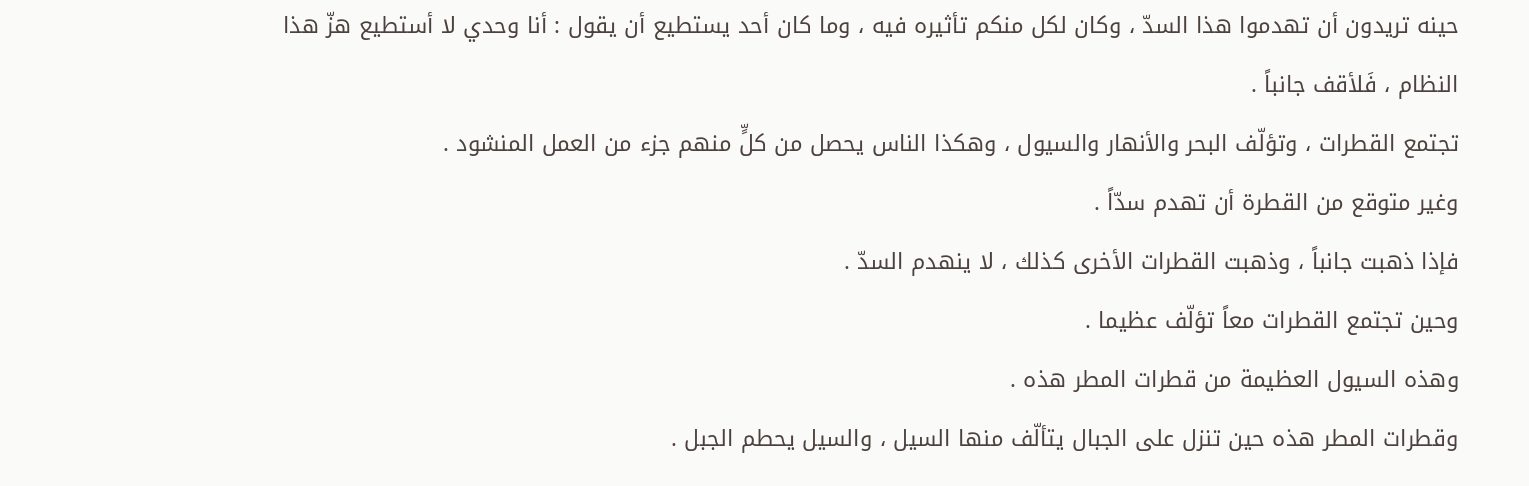حينه تريدون أن تهدموا هذا السدّ ، وكان لكل منكم تأثيره فيه ، وما كان أحد يستطيع أن يقول : أنا وحدي لا أستطيع هزّ هذا النظام ، فَلأقف جانباً .
تجتمع القطرات ، وتؤلّف البحر والأنهار والسيول ، وهكذا الناس يحصل من كلٍّ منهم جزء من العمل المنشود .
وغير متوقع من القطرة أن تهدم سدّاً .
فإذا ذهبت جانباً ، وذهبت القطرات الأخرى كذلك ، لا ينهدم السدّ .
وحين تجتمع القطرات معاً تؤلّف عظيما .
وهذه السيول العظيمة من قطرات المطر هذه .
وقطرات المطر هذه حين تنزل على الجبال يتألّف منها السيل ، والسيل يحطم الجبل .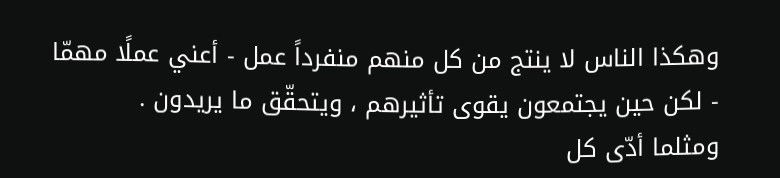وهكذا الناس لا ينتج من كل منهم منفرداً عمل - أعني عملًا مهمّا - لكن حين يجتمعون يقوى تأثيرهم ، ويتحقّق ما يريدون .
ومثلما أدّى كل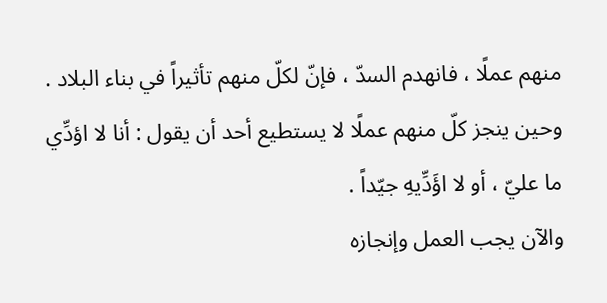منهم عملًا ، فانهدم السدّ ، فإنّ لكلّ منهم تأثيراً في بناء البلاد .
وحين ينجز كلّ منهم عملًا لا يستطيع أحد أن يقول : أنا لا اؤدِّي ما عليّ ، أو لا اؤَدِّيهِ جيّداً .
والآن يجب العمل وإنجازه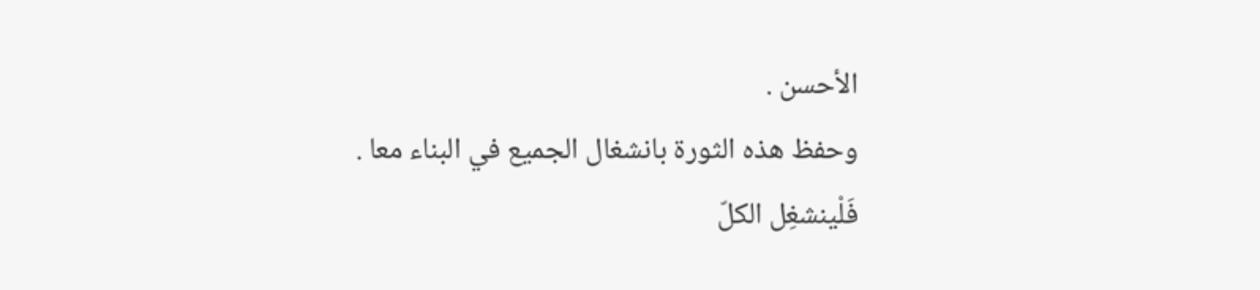الأحسن .
وحفظ هذه الثورة بانشغال الجميع في البناء معا .
فَلْينشغِل الكلّ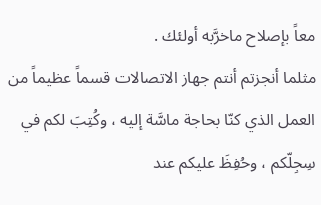معاً بإصلاح ماخرَّبه أولئك .
مثلما أنجزتم أنتم جهاز الاتصالات قسماً عظيماً من العمل الذي كنّا بحاجة ماسَّة إليه ، وكُتِبَ لكم في سِجِلّكم ، وحُفِظَ عليكم عند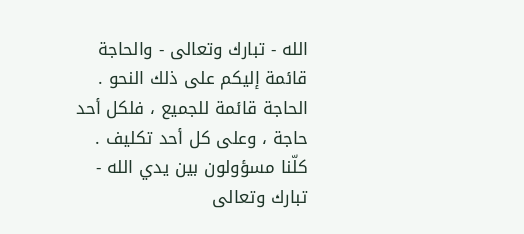الله - تبارك وتعالى - والحاجة قائمة إليكم على ذلك النحو .
الحاجة قائمة للجميع ، فلكل أحد حاجة ، وعلى كل أحد تكليف .
كلّنا مسؤولون بين يدي الله - تبارك وتعالى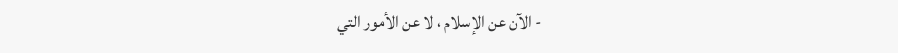- الآن عن الإسلام ، لا عن الأمور التي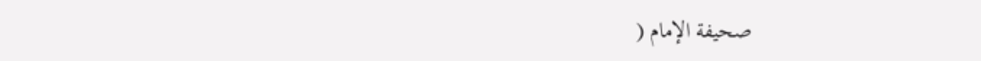صحيفة الإمام (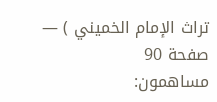تراث الإمام الخميني ) — صفحة 90
مساهمون: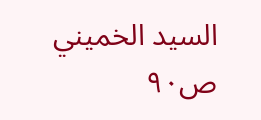السيد الخميني
ص٩٠